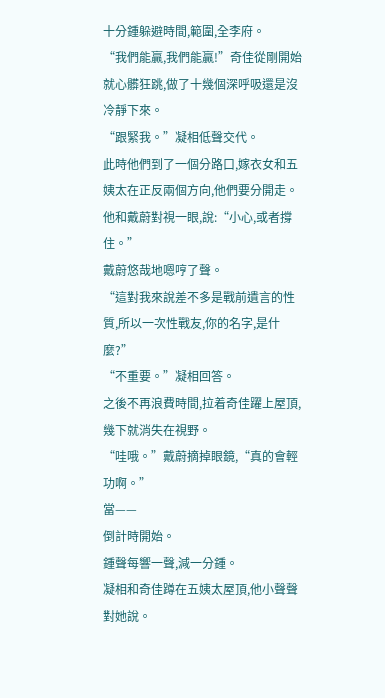十分鍾躲避時間,範圍,全李府。
“我們能贏,我們能贏!”奇佳從剛開始就心髒狂跳,做了十幾個深呼吸還是沒冷靜下來。
“跟緊我。”凝相低聲交代。
此時他們到了一個分路口,嫁衣女和五姨太在正反兩個方向,他們要分開走。
他和戴蔚對視一眼,說:“小心,或者撐住。”
戴蔚悠哉地嗯哼了聲。
“這對我來說差不多是戰前遺言的性質,所以一次性戰友,你的名字,是什麼?”
“不重要。”凝相回答。
之後不再浪費時間,拉着奇佳躍上屋頂,幾下就消失在視野。
“哇哦。”戴蔚摘掉眼鏡,“真的會輕功啊。”
當——
倒計時開始。
鍾聲每響一聲,減一分鍾。
凝相和奇佳蹲在五姨太屋頂,他小聲聲對她說。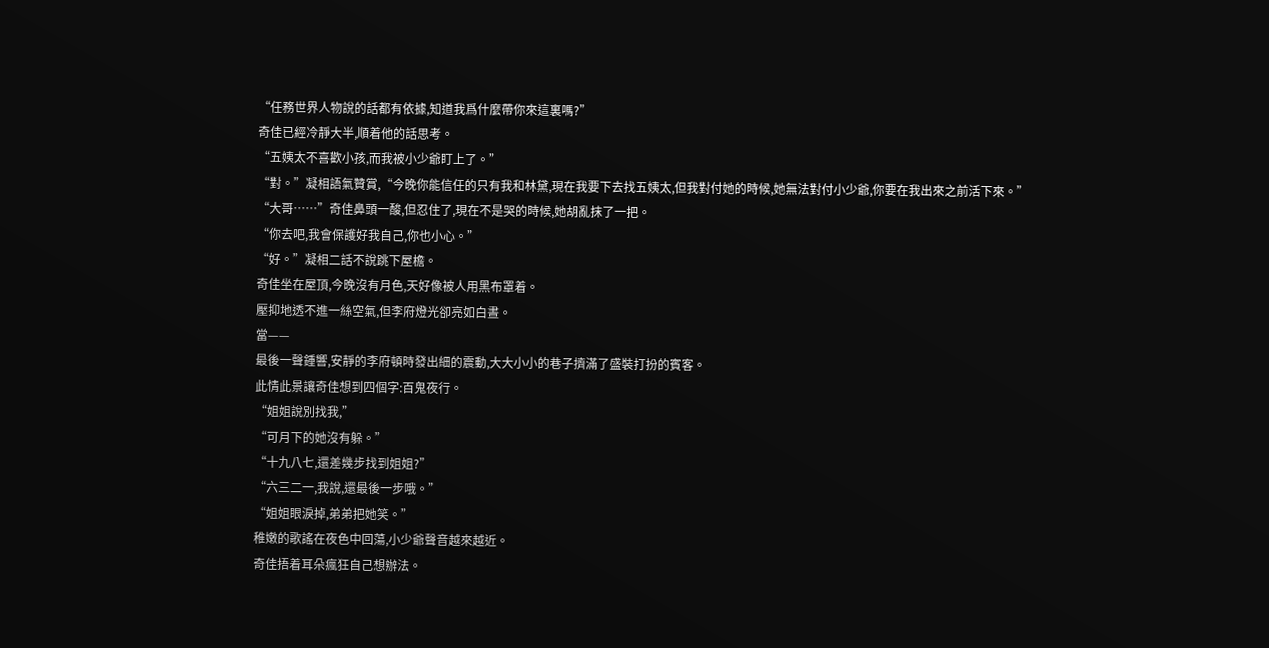“任務世界人物說的話都有依據,知道我爲什麼帶你來這裏嗎?”
奇佳已經冷靜大半,順着他的話思考。
“五姨太不喜歡小孩,而我被小少爺盯上了。”
“對。”凝相語氣贊賞,“今晚你能信任的只有我和林黛,現在我要下去找五姨太,但我對付她的時候,她無法對付小少爺,你要在我出來之前活下來。”
“大哥……”奇佳鼻頭一酸,但忍住了,現在不是哭的時候,她胡亂抹了一把。
“你去吧,我會保護好我自己,你也小心。”
“好。”凝相二話不說跳下屋檐。
奇佳坐在屋頂,今晚沒有月色,天好像被人用黑布罩着。
壓抑地透不進一絲空氣,但李府燈光卻亮如白晝。
當——
最後一聲鍾響,安靜的李府頓時發出細的震動,大大小小的巷子擠滿了盛裝打扮的賓客。
此情此景讓奇佳想到四個字:百鬼夜行。
“姐姐說別找我,”
“可月下的她沒有躲。”
“十九八七,還差幾步找到姐姐?”
“六三二一,我說,還最後一步哦。”
“姐姐眼淚掉,弟弟把她笑。”
稚嫩的歌謠在夜色中回蕩,小少爺聲音越來越近。
奇佳捂着耳朵瘋狂自己想辦法。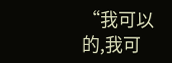“我可以的,我可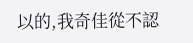以的,我奇佳從不認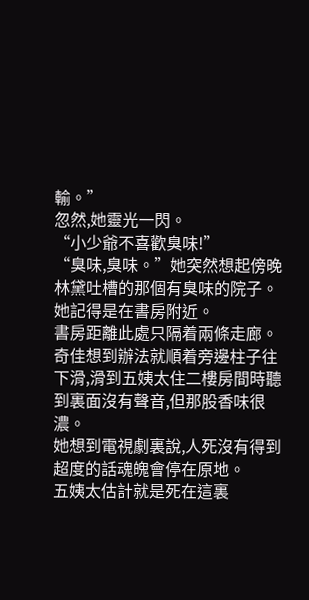輸。”
忽然,她靈光一閃。
“小少爺不喜歡臭味!”
“臭味,臭味。”她突然想起傍晚林黛吐槽的那個有臭味的院子。
她記得是在書房附近。
書房距離此處只隔着兩條走廊。
奇佳想到辦法就順着旁邊柱子往下滑,滑到五姨太住二樓房間時聽到裏面沒有聲音,但那股香味很濃。
她想到電視劇裏說,人死沒有得到超度的話魂魄會停在原地。
五姨太估計就是死在這裏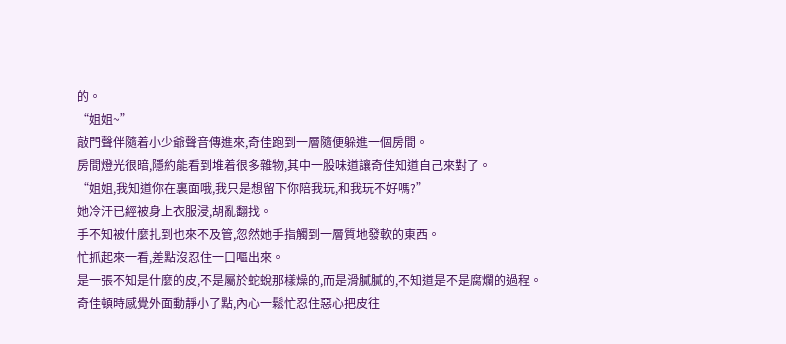的。
“姐姐~”
敲門聲伴隨着小少爺聲音傳進來,奇佳跑到一層隨便躲進一個房間。
房間燈光很暗,隱約能看到堆着很多雜物,其中一股味道讓奇佳知道自己來對了。
“姐姐,我知道你在裏面哦,我只是想留下你陪我玩,和我玩不好嗎?”
她冷汗已經被身上衣服浸,胡亂翻找。
手不知被什麼扎到也來不及管,忽然她手指觸到一層質地發軟的東西。
忙抓起來一看,差點沒忍住一口嘔出來。
是一張不知是什麼的皮,不是屬於蛇蛻那樣燥的,而是滑膩膩的,不知道是不是腐爛的過程。
奇佳頓時感覺外面動靜小了點,內心一鬆忙忍住惡心把皮往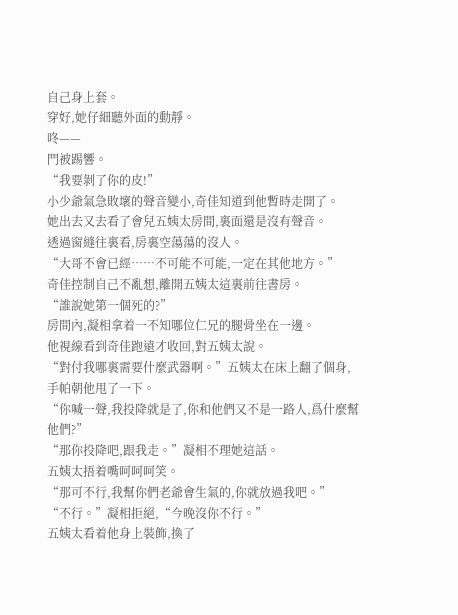自己身上套。
穿好,她仔細聽外面的動靜。
咚——
門被踢響。
“我要剝了你的皮!”
小少爺氣急敗壞的聲音變小,奇佳知道到他暫時走開了。
她出去又去看了會兒五姨太房間,裏面還是沒有聲音。
透過窗縫往裏看,房裏空蕩蕩的沒人。
“大哥不會已經……不可能不可能,一定在其他地方。”
奇佳控制自己不亂想,離開五姨太這裏前往書房。
“誰說她第一個死的?”
房間內,凝相拿着一不知哪位仁兄的腿骨坐在一邊。
他視線看到奇佳跑遠才收回,對五姨太說。
“對付我哪裏需要什麼武器啊。”五姨太在床上翻了個身,手帕朝他甩了一下。
“你喊一聲,我投降就是了,你和他們又不是一路人,爲什麼幫他們?”
“那你投降吧,跟我走。”凝相不理她這話。
五姨太捂着嘴呵呵呵笑。
“那可不行,我幫你們老爺會生氣的,你就放過我吧。”
“不行。”凝相拒絕,“今晚沒你不行。”
五姨太看着他身上裝飾,換了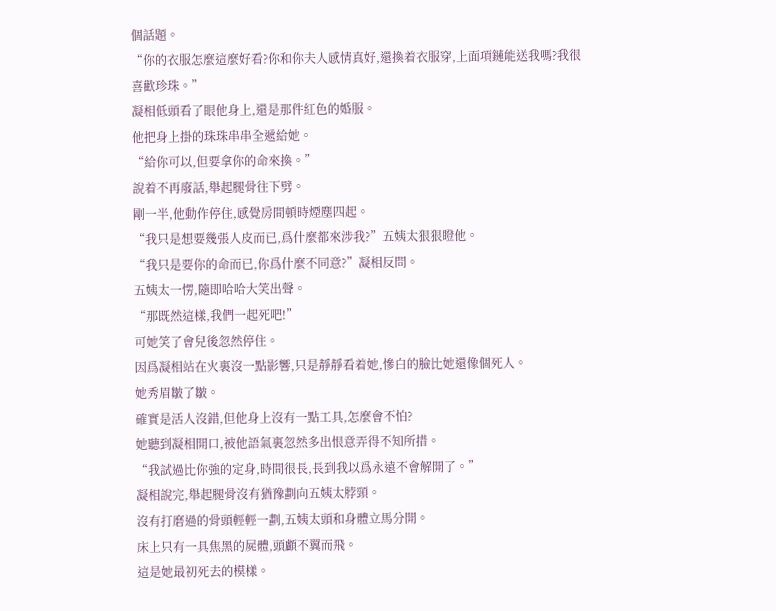個話題。
“你的衣服怎麼這麼好看?你和你夫人感情真好,還換着衣服穿,上面項鏈能送我嗎?我很喜歡珍珠。”
凝相低頭看了眼他身上,還是那件紅色的婚服。
他把身上掛的珠珠串串全遞給她。
“給你可以,但要拿你的命來換。”
說着不再廢話,舉起腿骨往下劈。
剛一半,他動作停住,感覺房間頓時煙塵四起。
“我只是想要幾張人皮而已,爲什麼都來涉我?”五姨太狠狠瞪他。
“我只是要你的命而已,你爲什麼不同意?”凝相反問。
五姨太一愣,隨即哈哈大笑出聲。
“那既然這樣,我們一起死吧!”
可她笑了會兒後忽然停住。
因爲凝相站在火裏沒一點影響,只是靜靜看着她,慘白的臉比她還像個死人。
她秀眉皺了皺。
確實是活人沒錯,但他身上沒有一點工具,怎麼會不怕?
她聽到凝相開口,被他語氣裏忽然多出恨意弄得不知所措。
“我試過比你強的定身,時間很長,長到我以爲永遠不會解開了。”
凝相說完,舉起腿骨沒有猶豫劃向五姨太脖頸。
沒有打磨過的骨頭輕輕一劃,五姨太頭和身體立馬分開。
床上只有一具焦黑的屍體,頭顱不翼而飛。
這是她最初死去的模樣。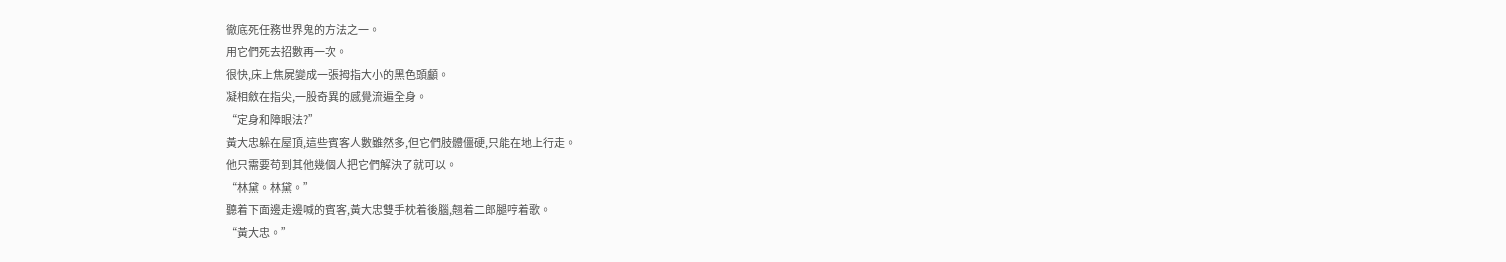徹底死任務世界鬼的方法之一。
用它們死去招數再一次。
很快,床上焦屍變成一張拇指大小的黑色頭顱。
凝相斂在指尖,一股奇異的感覺流遍全身。
“定身和障眼法?”
黃大忠躲在屋頂,這些賓客人數雖然多,但它們肢體僵硬,只能在地上行走。
他只需要苟到其他幾個人把它們解決了就可以。
“林黛。林黛。”
聽着下面邊走邊喊的賓客,黃大忠雙手枕着後腦,翹着二郎腿哼着歌。
“黃大忠。”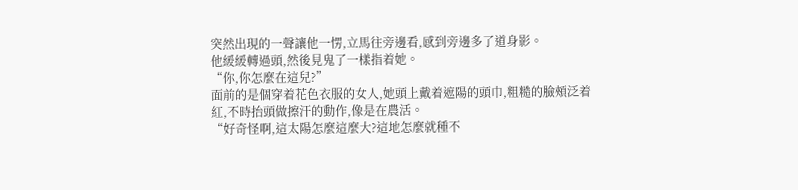突然出現的一聲讓他一愣,立馬往旁邊看,感到旁邊多了道身影。
他緩緩轉過頭,然後見鬼了一樣指着她。
“你,你怎麼在這兒?”
面前的是個穿着花色衣服的女人,她頭上戴着遮陽的頭巾,粗糙的臉頰泛着紅,不時抬頭做擦汗的動作,像是在農活。
“好奇怪啊,這太陽怎麼這麼大?這地怎麼就種不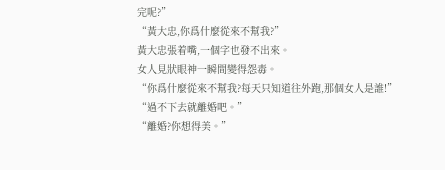完呢?”
“黃大忠,你爲什麼從來不幫我?”
黃大忠張着嘴,一個字也發不出來。
女人見狀眼神一瞬間變得怨毒。
“你爲什麼從來不幫我?每天只知道往外跑,那個女人是誰!”
“過不下去就離婚吧。”
“離婚?你想得美。”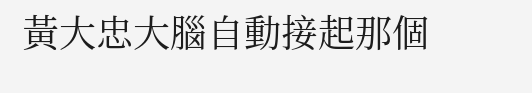黃大忠大腦自動接起那個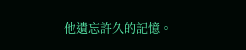他遺忘許久的記憶。